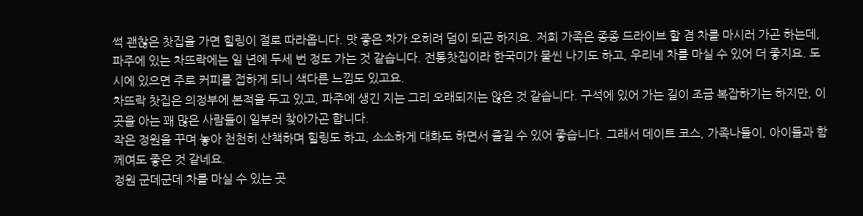썩 괜찮은 찻집을 가면 힐링이 절로 따라옵니다. 맛 좋은 차가 오히려 덤이 되곤 하지요. 저희 가족은 종종 드라이브 할 겸 차를 마시러 가곤 하는데, 파주에 있는 차뜨락에는 일 년에 두세 번 정도 가는 것 같습니다. 전통찻집이라 한국미가 물씬 나기도 하고, 우리네 차를 마실 수 있어 더 좋지요. 도시에 있으면 주로 커피를 접하게 되니 색다른 느낌도 있고요.
차뜨락 찻집은 의정부에 본적을 두고 있고, 파주에 생긴 지는 그리 오래되지는 않은 것 같습니다. 구석에 있어 가는 길이 조금 복잡하기는 하지만, 이곳을 아는 꽤 많은 사람들이 일부러 찾아가곤 합니다.
작은 정원을 꾸며 놓아 천천히 산책하며 힐링도 하고, 소소하게 대화도 하면서 즐길 수 있어 좋습니다. 그래서 데이트 코스, 가족나들이, 아이들과 함께여도 좋은 것 같네요.
정원 군데군데 차를 마실 수 있는 곳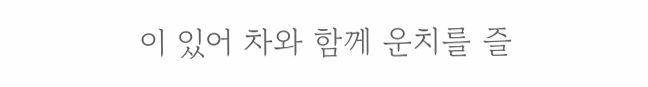이 있어 차와 함께 운치를 즐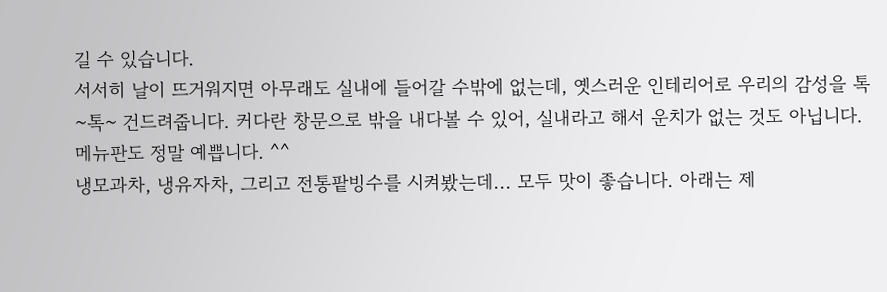길 수 있습니다.
서서히 날이 뜨거워지면 아무래도 실내에 들어갈 수밖에 없는데, 옛스러운 인테리어로 우리의 감성을 톡~톡~ 건드려줍니다. 커다란 창문으로 밖을 내다볼 수 있어, 실내라고 해서 운치가 없는 것도 아닙니다.
메뉴판도 정말 예쁩니다. ^^
냉모과차, 냉유자차, 그리고 전통팥빙수를 시켜봤는데... 모두 맛이 좋습니다. 아래는 제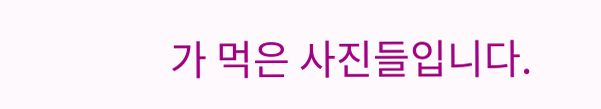가 먹은 사진들입니다.